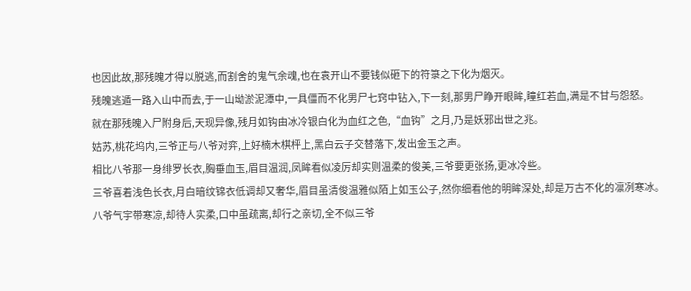也因此故,那残魄才得以脱逃,而割舍的鬼气余魂,也在袁开山不要钱似砸下的符箓之下化为烟灭。
残魄逃遁一路入山中而去,于一山坳淤泥潭中,一具僵而不化男尸七窍中钻入,下一刻,那男尸睁开眼眸,瞳红若血,满是不甘与怨怒。
就在那残魄入尸附身后,天现异像,残月如钩由冰冷银白化为血红之色,“血钩”之月,乃是妖邪出世之兆。
姑苏,桃花坞内,三爷正与八爷对弈,上好楠木棋枰上,黑白云子交替落下,发出金玉之声。
相比八爷那一身绯罗长衣,胸垂血玉,眉目温润,凤眸看似凌厉却实则温柔的俊美,三爷要更张扬,更冰冷些。
三爷喜着浅色长衣,月白暗纹锦衣低调却又奢华,眉目虽清俊温雅似陌上如玉公子,然你细看他的明眸深处,却是万古不化的凛冽寒冰。
八爷气宇带寒凉,却待人实柔,口中虽疏离,却行之亲切,全不似三爷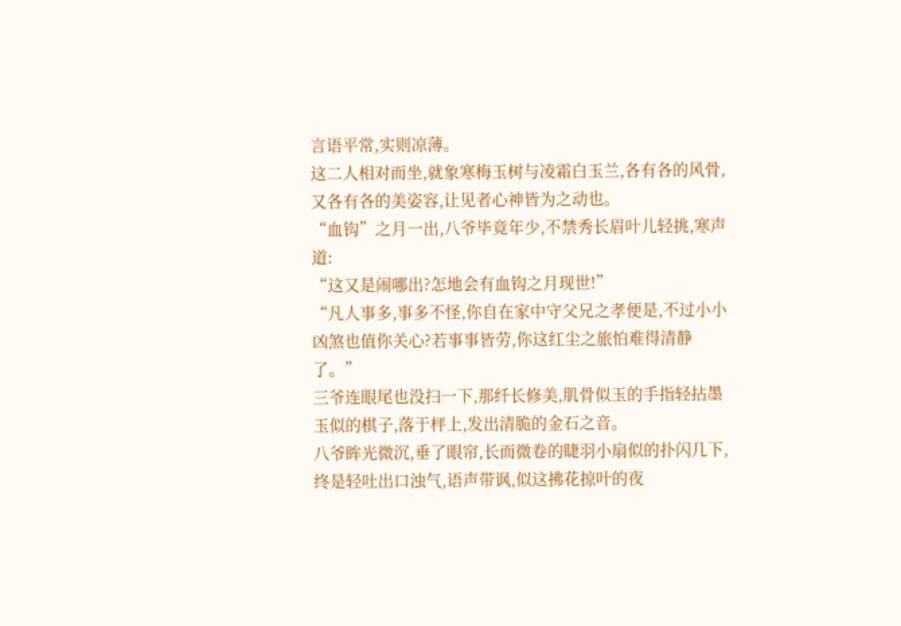言语平常,实则凉薄。
这二人相对而坐,就象寒梅玉树与凌霜白玉兰,各有各的风骨,又各有各的美姿容,让见者心神皆为之动也。
“血钩”之月一出,八爷毕竟年少,不禁秀长眉叶儿轻挑,寒声道:
“这又是闹哪出?怎地会有血钩之月现世!”
“凡人事多,事多不怪,你自在家中守父兄之孝便是,不过小小凶煞也值你关心?若事事皆劳,你这红尘之旅怕难得清静了。”
三爷连眼尾也没扫一下,那纤长修美,肌骨似玉的手指轻拈墨玉似的棋子,落于枰上,发出清脆的金石之音。
八爷眸光微沉,垂了眼帘,长而微卷的睫羽小扇似的扑闪几下,终是轻吐出口浊气,语声带讽,似这拂花掠叶的夜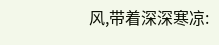风,带着深深寒凉: